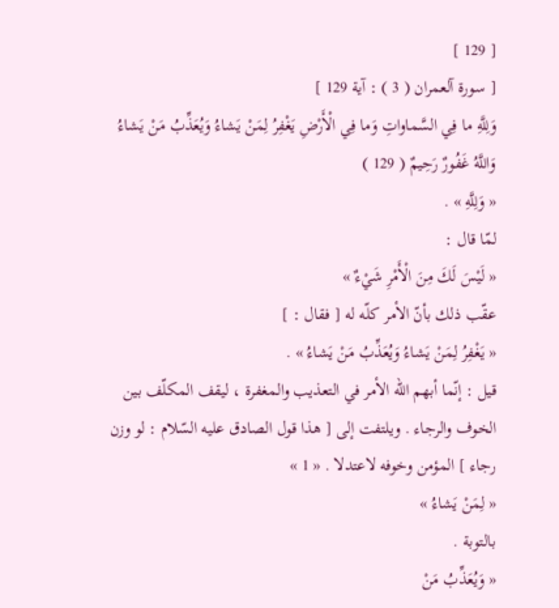[ 129 ]
[ سورة آلعمران ( 3 ) : آية 129 ]
وَلِلَّهِ ما فِي السَّماواتِ وَما فِي الْأَرْضِ يَغْفِرُ لِمَنْ يَشاءُ وَيُعَذِّبُ مَنْ يَشاءُ وَاللَّهُ غَفُورٌ رَحِيمٌ ( 129 )
« وَلِلَّهِ » .
لمّا قال :
« لَيْسَ لَكَ مِنَ الْأَمْرِ شَيْءٌ »
عقّب ذلك بأنّ الأمر كلّه له [ فقال : ]
« يَغْفِرُ لِمَنْ يَشاءُ وَيُعَذِّبُ مَنْ يَشاءُ » .
قيل : إنّما أبهم اللّه الأمر في التعذيب والمغفرة ، ليقف المكلّف بين الخوف والرجاء . ويلتفت إلى [ هذا قول الصادق عليه السّلام : لو وزن رجاء ] المؤمن وخوفه لاعتدلا . « 1 »
« لِمَنْ يَشاءُ »
بالتوبة .
« وَيُعَذِّبُ مَنْ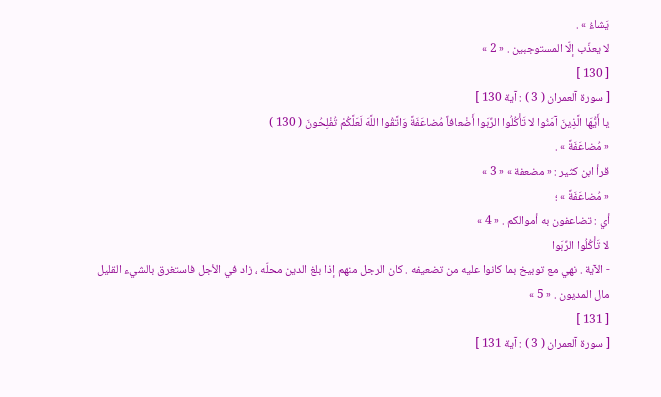يَشاءُ » .
لا يعذّب إلّا المستوجبين . « 2 »
[ 130 ]
[ سورة آلعمران ( 3 ) : آية 130 ]
يا أَيُّهَا الَّذِينَ آمَنُوا لا تَأْكُلُوا الرِّبَوا أَضْعافاً مُضاعَفَةً وَاتَّقُوا اللَّهَ لَعَلَّكُمْ تُفْلِحُونَ ( 130 )
« مُضاعَفَةً » .
قرأ ابن كثير : « مضعفة » « 3 »
« مُضاعَفَةً » ؛
أي : تضاعفون به أموالكم . « 4 »
لا تَأْكُلُوا الرِّبَوا
- الآية . نهي مع توبيخ بما كانوا عليه من تضعيفه . كان الرجل منهم إذا بلغ الدين محلّه ، زاد في الأجل فاستغرق بالشيء القليل مال المديون . « 5 »
[ 131 ]
[ سورة آلعمران ( 3 ) : آية 131 ]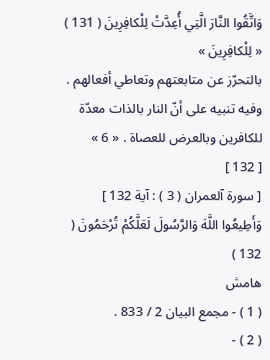وَاتَّقُوا النَّارَ الَّتِي أُعِدَّتْ لِلْكافِرِينَ ( 131 )
« لِلْكافِرِينَ »
بالتحرّز عن متابعتهم وتعاطي أفعالهم . وفيه تنبيه على أنّ النار بالذات معدّة للكافرين وبالعرض للعصاة . « 6 »
[ 132 ]
[ سورة آلعمران ( 3 ) : آية 132 ]
وَأَطِيعُوا اللَّهَ وَالرَّسُولَ لَعَلَّكُمْ تُرْحَمُونَ ( 132 )
هامش
( 1 ) - مجمع البيان 2 / 833 .
( 2 ) -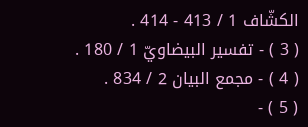الكشّاف 1 / 413 - 414 .
( 3 ) - تفسير البيضاويّ 1 / 180 .
( 4 ) - مجمع البيان 2 / 834 .
( 5 ) -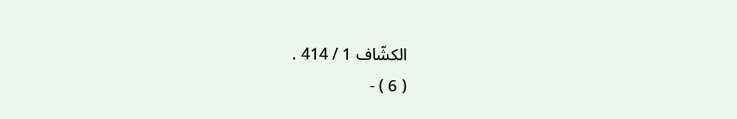الكشّاف 1 / 414 .
( 6 ) -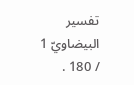تفسير البيضاويّ 1 / 180 .